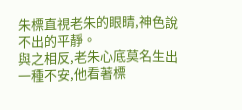朱標直視老朱的眼睛,神色說不出的平靜。
與之相反,老朱心底莫名生出一種不安,他看著標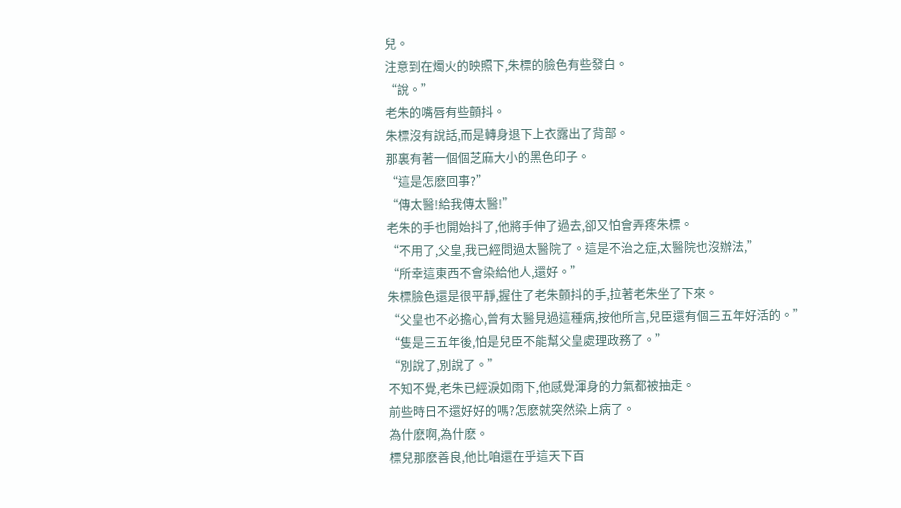兒。
注意到在燭火的映照下,朱標的臉色有些發白。
“說。”
老朱的嘴唇有些顫抖。
朱標沒有說話,而是轉身退下上衣露出了背部。
那裏有著一個個芝麻大小的黑色印子。
“這是怎麽回事?”
“傳太醫!給我傳太醫!”
老朱的手也開始抖了,他將手伸了過去,卻又怕會弄疼朱標。
“不用了,父皇,我已經問過太醫院了。這是不治之症,太醫院也沒辦法,”
“所幸這東西不會染給他人,還好。”
朱標臉色還是很平靜,握住了老朱顫抖的手,拉著老朱坐了下來。
“父皇也不必擔心,曾有太醫見過這種病,按他所言,兒臣還有個三五年好活的。”
“隻是三五年後,怕是兒臣不能幫父皇處理政務了。”
“別說了,別說了。”
不知不覺,老朱已經淚如雨下,他感覺渾身的力氣都被抽走。
前些時日不還好好的嗎?怎麽就突然染上病了。
為什麽啊,為什麽。
標兒那麽善良,他比咱還在乎這天下百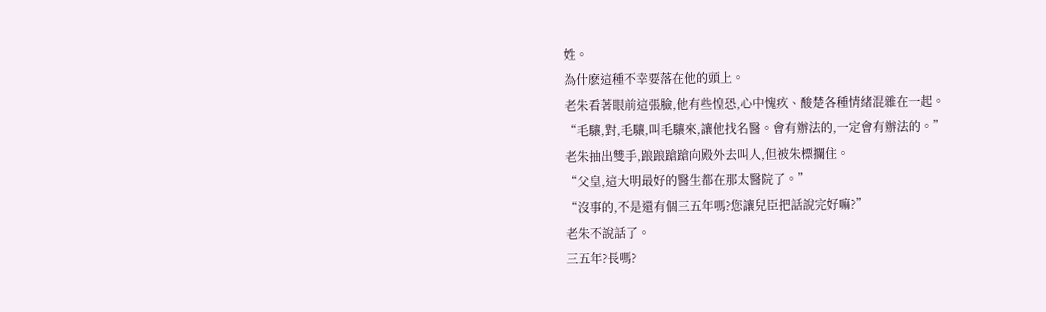姓。
為什麽這種不幸要落在他的頭上。
老朱看著眼前這張臉,他有些惶恐,心中愧疚、酸楚各種情緒混雜在一起。
“毛驤,對,毛驤,叫毛驤來,讓他找名醫。會有辦法的,一定會有辦法的。”
老朱抽出雙手,踉踉蹌蹌向殿外去叫人,但被朱標攔住。
“父皇,這大明最好的醫生都在那太醫院了。”
“沒事的,不是還有個三五年嗎?您讓兒臣把話說完好嘛?”
老朱不說話了。
三五年?長嗎?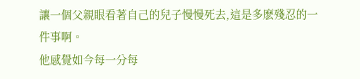讓一個父親眼看著自己的兒子慢慢死去,這是多麽殘忍的一件事啊。
他感覺如今每一分每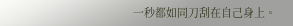一秒都如同刀刮在自己身上。